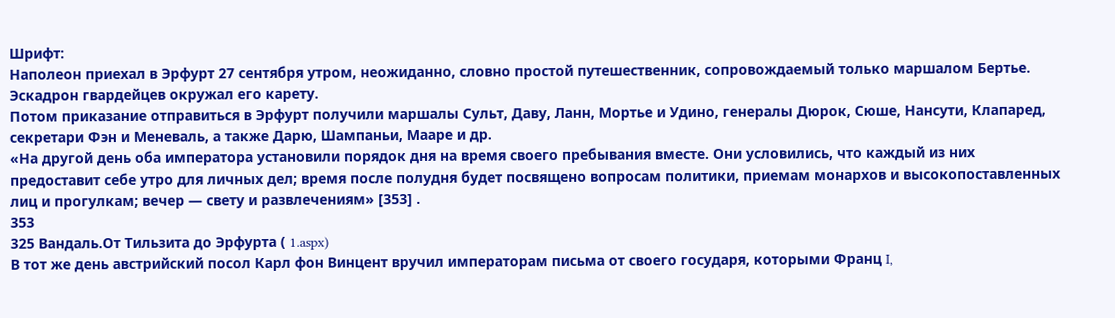Шрифт:
Наполеон приехал в Эрфурт 27 сентября утром, неожиданно, словно простой путешественник, сопровождаемый только маршалом Бертье. Эскадрон гвардейцев окружал его карету.
Потом приказание отправиться в Эрфурт получили маршалы Сульт, Даву, Ланн, Мортье и Удино, генералы Дюрок, Сюше, Нансути, Клапаред, секретари Фэн и Меневаль, а также Дарю, Шампаньи, Мааре и др.
«На другой день оба императора установили порядок дня на время своего пребывания вместе. Они условились, что каждый из них предоставит себе утро для личных дел; время после полудня будет посвящено вопросам политики, приемам монархов и высокопоставленных лиц и прогулкам; вечер — свету и развлечениям» [353] .
353
325 Вандаль.От Тильзита до Эрфурта ( 1.aspx)
В тот же день австрийский посол Карл фон Винцент вручил императорам письма от своего государя, которыми Франц I,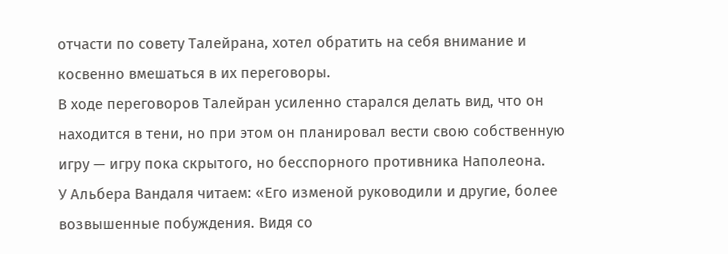отчасти по совету Талейрана, хотел обратить на себя внимание и косвенно вмешаться в их переговоры.
В ходе переговоров Талейран усиленно старался делать вид, что он находится в тени, но при этом он планировал вести свою собственную игру — игру пока скрытого, но бесспорного противника Наполеона.
У Альбера Вандаля читаем: «Его изменой руководили и другие, более возвышенные побуждения. Видя со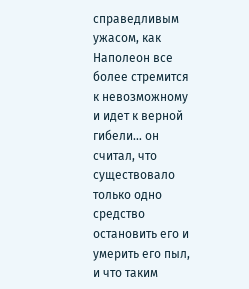справедливым ужасом, как Наполеон все более стремится к невозможному и идет к верной гибели… он считал, что существовало только одно средство остановить его и умерить его пыл, и что таким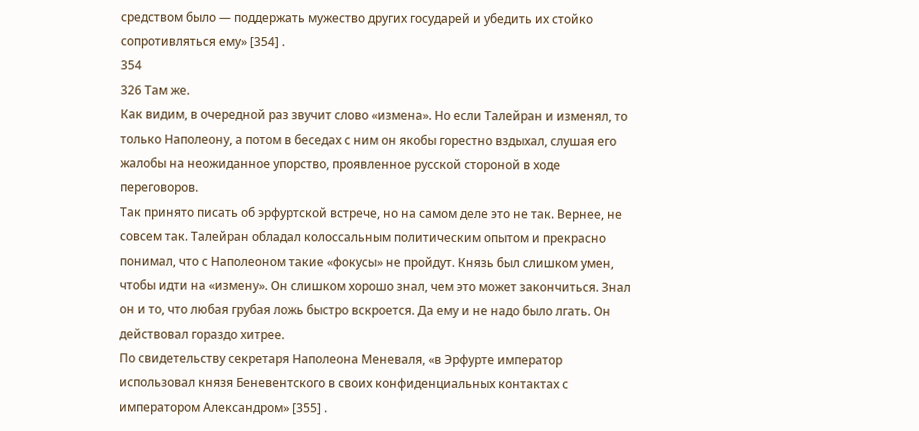средством было — поддержать мужество других государей и убедить их стойко сопротивляться ему» [354] .
354
326 Там же.
Как видим, в очередной раз звучит слово «измена». Но если Талейран и изменял, то только Наполеону, а потом в беседах с ним он якобы горестно вздыхал, слушая его жалобы на неожиданное упорство, проявленное русской стороной в ходе переговоров.
Так принято писать об эрфуртской встрече, но на самом деле это не так. Вернее, не совсем так. Талейран обладал колоссальным политическим опытом и прекрасно понимал, что с Наполеоном такие «фокусы» не пройдут. Князь был слишком умен, чтобы идти на «измену». Он слишком хорошо знал, чем это может закончиться. Знал он и то, что любая грубая ложь быстро вскроется. Да ему и не надо было лгать. Он действовал гораздо хитрее.
По свидетельству секретаря Наполеона Меневаля, «в Эрфурте император использовал князя Беневентского в своих конфиденциальных контактах с императором Александром» [355] .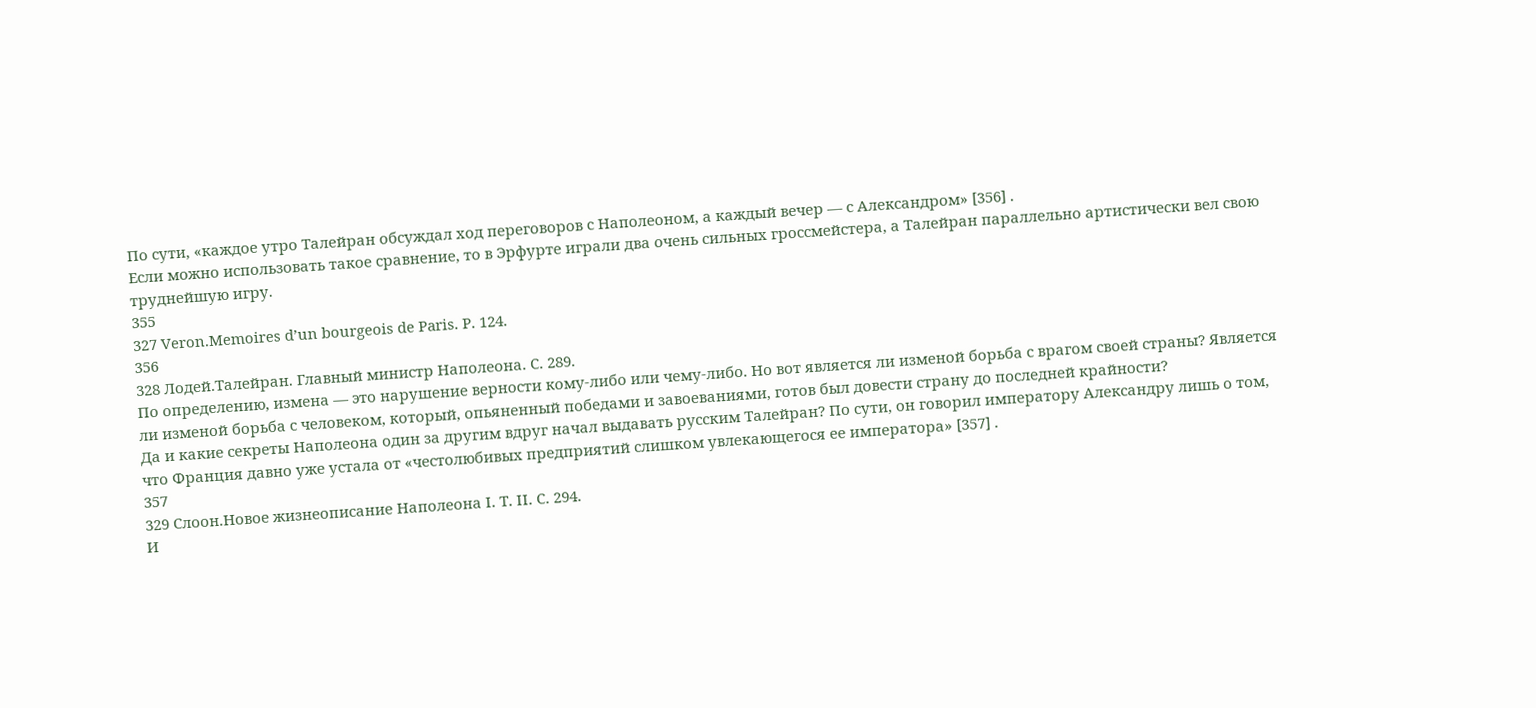По сути, «каждое утро Талейран обсуждал ход переговоров с Наполеоном, а каждый вечер — с Александром» [356] .
Если можно использовать такое сравнение, то в Эрфурте играли два очень сильных гроссмейстера, а Талейран параллельно артистически вел свою труднейшую игру.
355
327 Veron.Memoires d’un bourgeois de Paris. P. 124.
356
328 Лодей.Талейран. Главный министр Наполеона. С. 289.
По определению, измена — это нарушение верности кому-либо или чему-либо. Но вот является ли изменой борьба с врагом своей страны? Является ли изменой борьба с человеком, который, опьяненный победами и завоеваниями, готов был довести страну до последней крайности?
Да и какие секреты Наполеона один за другим вдруг начал выдавать русским Талейран? По сути, он говорил императору Александру лишь о том, что Франция давно уже устала от «честолюбивых предприятий слишком увлекающегося ее императора» [357] .
357
329 Слоон.Новое жизнеописание Наполеона I. Т. II. С. 294.
И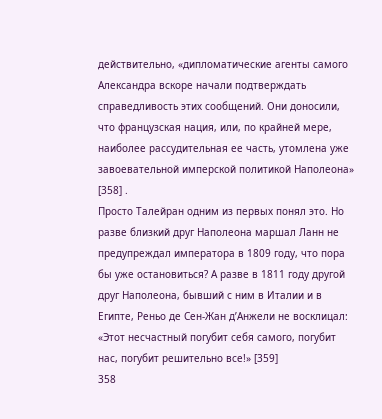действительно, «дипломатические агенты самого Александра вскоре начали подтверждать справедливость этих сообщений. Они доносили, что французская нация, или, по крайней мере, наиболее рассудительная ее часть, утомлена уже завоевательной имперской политикой Наполеона» [358] .
Просто Талейран одним из первых понял это. Но разве близкий друг Наполеона маршал Ланн не предупреждал императора в 1809 году, что пора бы уже остановиться? А разве в 1811 году другой друг Наполеона, бывший с ним в Италии и в Египте, Реньо де Сен-Жан д’Анжели не восклицал: «Этот несчастный погубит себя самого, погубит нас, погубит решительно все!» [359]
358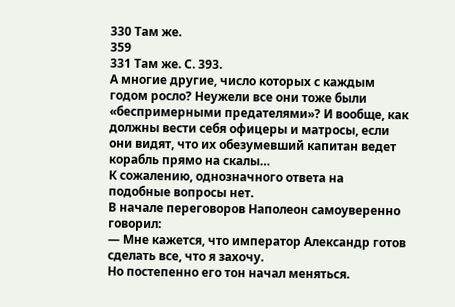330 Там же.
359
331 Там же. С. 393.
А многие другие, число которых с каждым годом росло? Неужели все они тоже были «беспримерными предателями»? И вообще, как должны вести себя офицеры и матросы, если они видят, что их обезумевший капитан ведет корабль прямо на скалы…
К сожалению, однозначного ответа на подобные вопросы нет.
В начале переговоров Наполеон самоуверенно говорил:
— Мне кажется, что император Александр готов сделать все, что я захочу.
Но постепенно его тон начал меняться.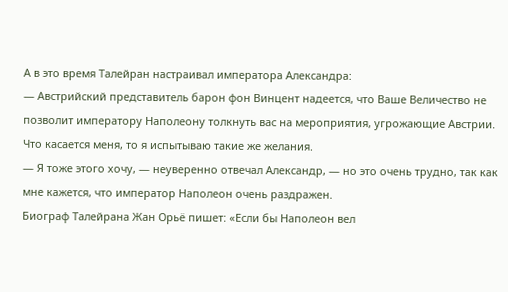А в это время Талейран настраивал императора Александра:
— Австрийский представитель барон фон Винцент надеется, что Ваше Величество не позволит императору Наполеону толкнуть вас на мероприятия, угрожающие Австрии. Что касается меня, то я испытываю такие же желания.
— Я тоже этого хочу, — неуверенно отвечал Александр, — но это очень трудно, так как мне кажется, что император Наполеон очень раздражен.
Биограф Талейрана Жан Орьё пишет: «Если бы Наполеон вел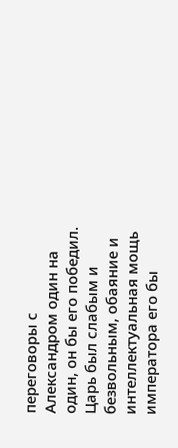переговоры с Александром один на один, он бы его победил. Царь был слабым и безвольным, обаяние и интеллектуальная мощь императора его бы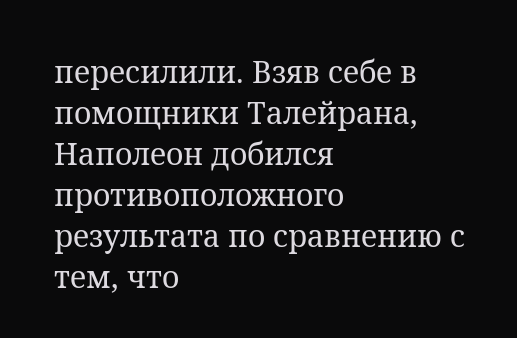пересилили. Взяв себе в помощники Талейрана, Наполеон добился противоположного результата по сравнению с тем, что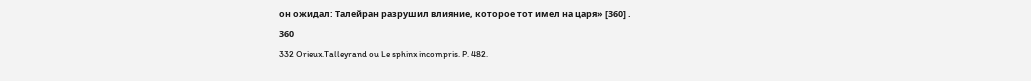он ожидал: Талейран разрушил влияние, которое тот имел на царя» [360] .
360
332 Orieux.Talleyrand ou Le sphinx incompris. P. 482.